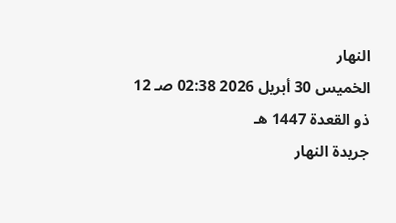النهار
الخميس 30 أبريل 2026 02:38 صـ 12 ذو القعدة 1447 هـ
جريدة النهار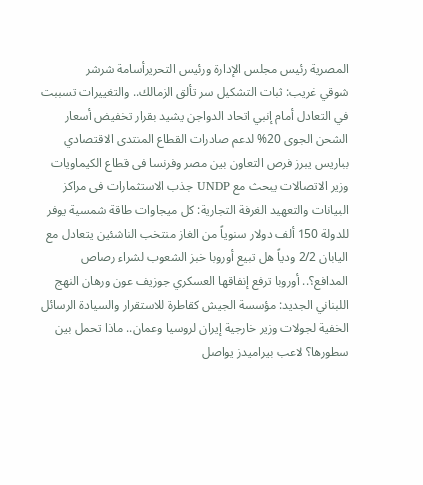المصرية رئيس مجلس الإدارة ورئيس التحريرأسامة شرشر
شوقي غريب: ثبات التشكيل سر تألق الزمالك.. والتغييرات تسببت في التعادل أمام إنبي اتحاد الدواجن يشيد بقرار تخفيض أسعار الشحن الجوى 20% لدعم صادرات القطاع المنتدى الاقتصادي بباريس يبرز فرص التعاون بين مصر وفرنسا فى قطاع الكيماويات وزير الاتصالات يبحث مع UNDP جذب الاستثمارات فى مراكز البيانات والتعهيد الغرفة التجارية: كل ميجاوات طاقة شمسية يوفر للدولة 150 ألف دولار سنوياً من الغاز منتخب الناشئين يتعادل مع اليابان 2/2 ودياً هل تبيع أوروبا خبز الشعوب لشراء رصاص المدافع؟.. أوروبا ترفع إنفاقها العسكري جوزيف عون ورهان النهج اللبناني الجديد: مؤسسة الجيش كقاطرة للاستقرار والسيادة الرسائل الخفية لجولات وزير خارجية إيران لروسيا وعمان.. ماذا تحمل بين سطورها؟ لاعب بيراميدز يواصل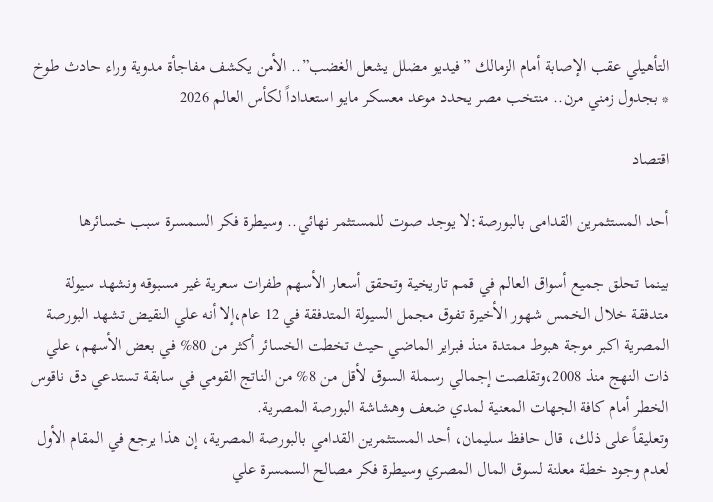التأهيلي عقب الإصابة أمام الزمالك ”فيديو مضلل يشعل الغضب”.. الأمن يكشف مفاجأة مدوية وراء حادث طوخ * بجدول زمني مرن.. منتخب مصر يحدد موعد معسكر مايو استعداداً لكأس العالم 2026

اقتصاد

أحد المستثمرين القدامى بالبورصة:لا يوجد صوت للمستثمر نهائي.. وسيطرة فكر السمسرة سبب خسائرها

بينما تحلق جميع أسواق العالم في قمم تاريخية وتحقق أسعار الأسهم طفرات سعرية غير مسبوقه ونشهد سيولة متدفقة خلال الخمس شهور الأخيرة تفوق مجمل السيولة المتدفقة في 12 عام،إلا أنه علي النقيض تشهد البورصة المصرية اكبر موجة هبوط ممتدة منذ فبراير الماضي حيث تخطت الخسائر أكثر من 80% في بعض الأسهم، علي ذات النهج منذ 2008،وتقلصت إجمالي رسملة السوق لأقل من 8% من الناتج القومي في سابقة تستدعي دق ناقوس الخطر أمام كافة الجهات المعنية لمدي ضعف وهشاشة البورصة المصرية.
وتعليقاً على ذلك، قال حافظ سليمان، أحد المستثمرين القدامي بالبورصة المصرية، إن هذا يرجع في المقام الأول لعدم وجود خطة معلنة لسوق المال المصري وسيطرة فكر مصالح السمسرة علي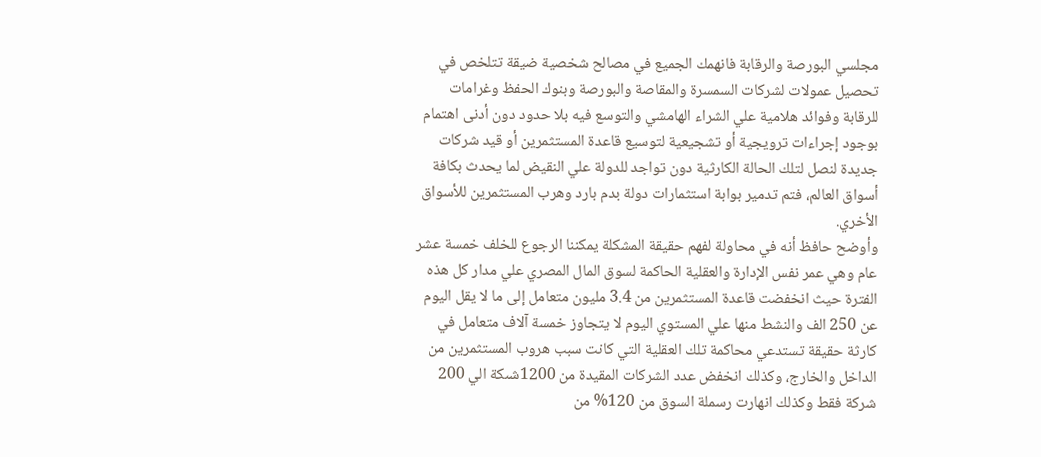مجلسي البورصة والرقابة فانهمك الجميع في مصالح شخصية ضيقة تتلخص في تحصيل عمولات لشركات السمسرة والمقاصة والبورصة وبنوك الحفظ وغرامات للرقابة وفوائد هلامية علي الشراء الهامشي والتوسع فيه بلا حدود دون أدنى اهتمام بوجود إجراءات ترويجية أو تشجيعية لتوسيع قاعدة المستثمرين أو قيد شركات جديدة لنصل لتلك الحالة الكارثية دون تواجد للدولة علي النقيض لما يحدث بكافة أسواق العالم، فتم تدمير بوابة استثمارات دولة بدم بارد وهرب المستثمرين للأسواق الأخري.
وأوضح حافظ أنه في محاولة لفهم حقيقة المشكلة يمكننا الرجوع للخلف خمسة عشر عام وهي عمر نفس الإدارة والعقلية الحاكمة لسوق المال المصري علي مدار كل هذه الفترة حيث انخفضت قاعدة المستثمرين من 3.4 مليون متعامل إلى ما لا يقل اليوم عن 250 الف والنشط منها علي المستوي اليوم لا يتجاوز خمسة آلاف متعامل في كارثة حقيقة تستدعي محاكمة تلك العقلية التي كانت سبب هروب المستثمرين من الداخل والخارج، وكذلك انخفض عدد الشركات المقيدة من 1200شىكة الي 200 شركة فقط وكذلك انهارت رسملة السوق من 120% من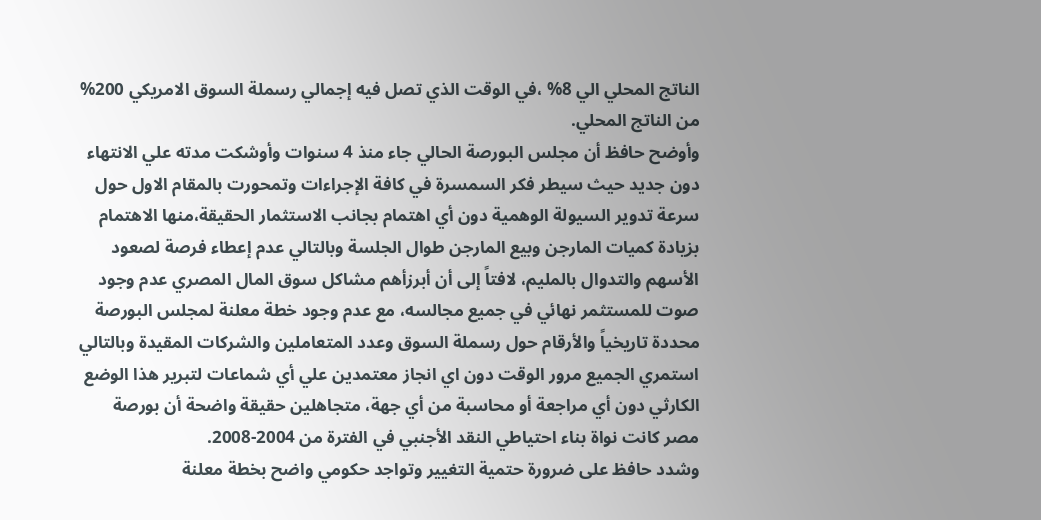الناتج المحلي الي 8% ،في الوقت الذي تصل فيه إجمالي رسملة السوق الامريكي 200% من الناتج المحلي.
وأوضح حافظ أن مجلس البورصة الحالي جاء منذ 4 سنوات وأوشكت مدته علي الانتهاء دون جديد حيث سيطر فكر السمسرة في كافة الإجراءات وتمحورت بالمقام الاول حول سرعة تدوير السيولة الوهمية دون أي اهتمام بجانب الاستثمار الحقيقة،منها الاهتمام بزيادة كميات المارجن وبيع المارجن طوال الجلسة وبالتالي عدم إعطاء فرصة لصعود الأسهم والتدوال بالمليم، لافتاً إلى أن أبرزأهم مشاكل سوق المال المصري عدم وجود صوت للمستثمر نهائي في جميع مجالسه، مع عدم وجود خطة معلنة لمجلس البورصة محددة تاريخياً والأرقام حول رسملة السوق وعدد المتعاملين والشركات المقيدة وبالتالي استمري الجميع مرور الوقت دون اي انجاز معتمدين علي أي شماعات لتبرير هذا الوضع الكارثي دون أي مراجعة أو محاسبة من أي جهة، متجاهلين حقيقة واضحة أن بورصة مصر كانت نواة بناء احتياطي النقد الأجنبي في الفترة من 2004-2008.
وشدد حافظ على ضرورة حتمية التغيير وتواجد حكومي واضح بخطة معلنة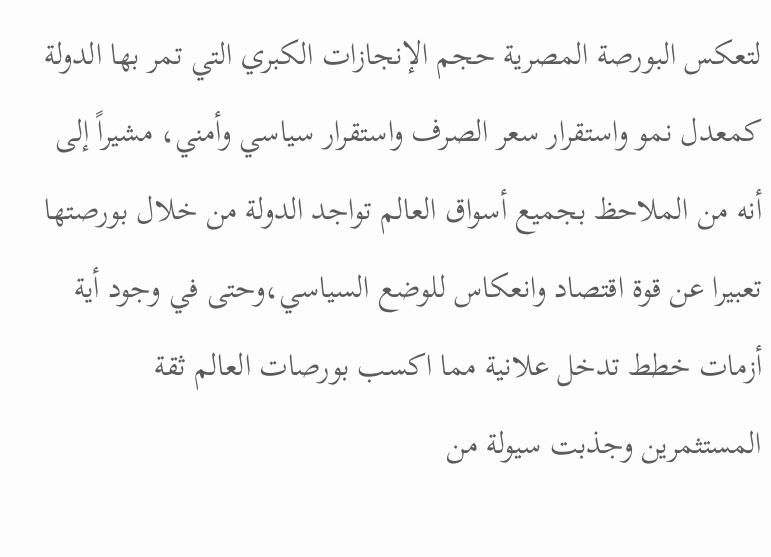لتعكس البورصة المصرية حجم الإنجازات الكبري التي تمر بها الدولة كمعدل نمو واستقرار سعر الصرف واستقرار سياسي وأمني، مشيراً إلى أنه من الملاحظ بجميع أسواق العالم تواجد الدولة من خلال بورصتها تعبيرا عن قوة اقتصاد وانعكاس للوضع السياسي،وحتى في وجود أية أزمات خطط تدخل علانية مما اكسب بورصات العالم ثقة المستثمرين وجذبت سيولة من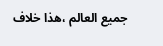جميع العالم ،هذا خلاف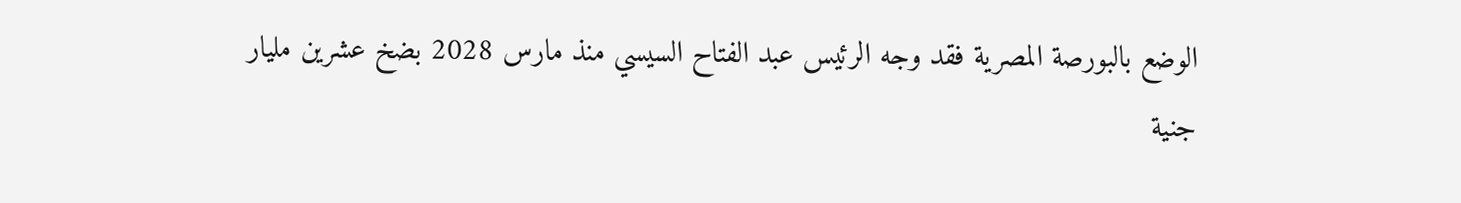الوضع بالبورصة المصرية فقد وجه الرئيس عبد الفتاح السيسي منذ مارس 2028 بضخ عشرين مليار جنية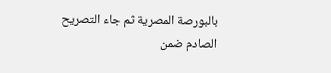بالبورصة المصرية ثم جاء التصريح الصادم ضمن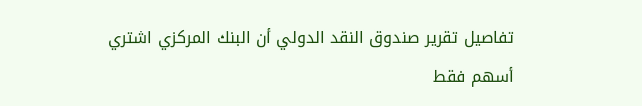تفاصيل تقرير صندوق النقد الدولي أن البنك المركزي اشتري أسهم فقط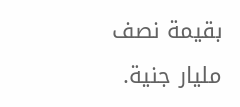بقيمة نصف مليار جنية.